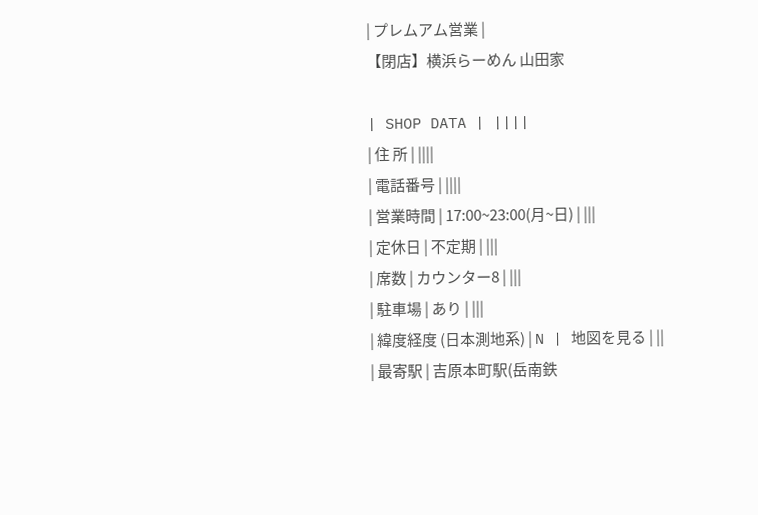| プレムアム営業 |
【閉店】横浜らーめん 山田家

| SHOP DATA | ||||
| 住 所 | ||||
| 電話番号 | ||||
| 営業時間 | 17:00~23:00(月~日) | |||
| 定休日 | 不定期 | |||
| 席数 | カウンター8 | |||
| 駐車場 | あり | |||
| 緯度経度 (日本測地系) | N | 地図を見る | ||
| 最寄駅 | 吉原本町駅(岳南鉄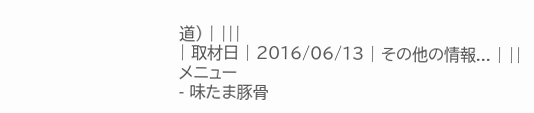道) | |||
| 取材日 | 2016/06/13 | その他の情報... | ||
メニュー
- 味たま豚骨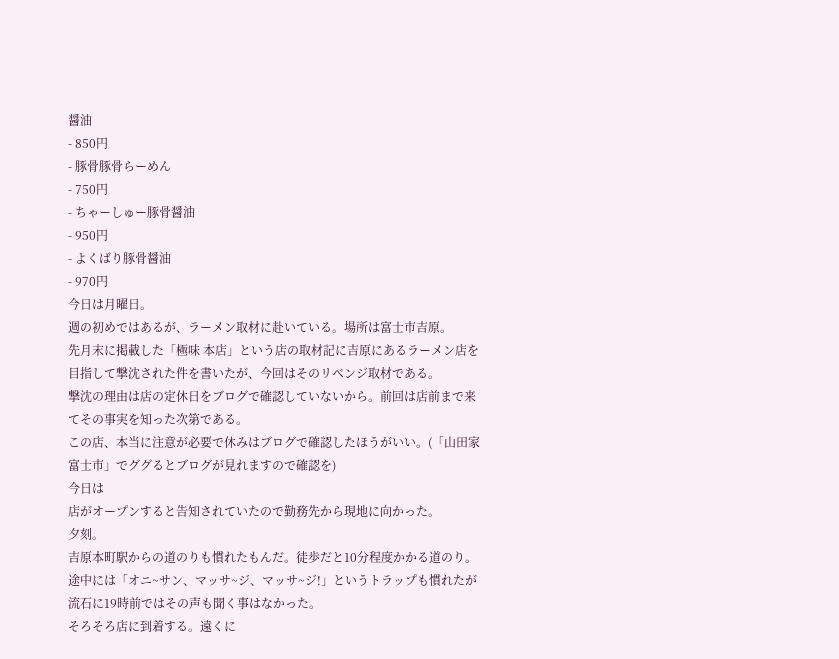醤油
- 850円
- 豚骨豚骨らーめん
- 750円
- ちゃーしゅー豚骨醤油
- 950円
- よくばり豚骨醤油
- 970円
今日は月曜日。
週の初めではあるが、ラーメン取材に赴いている。場所は富士市吉原。
先月末に掲載した「極味 本店」という店の取材記に吉原にあるラーメン店を目指して撃沈された件を書いたが、今回はそのリベンジ取材である。
撃沈の理由は店の定休日をブログで確認していないから。前回は店前まで来てその事実を知った次第である。
この店、本当に注意が必要で休みはブログで確認したほうがいい。(「山田家 富士市」でググるとブログが見れますので確認を)
今日は
店がオープンすると告知されていたので勤務先から現地に向かった。
夕刻。
吉原本町駅からの道のりも慣れたもんだ。徒歩だと10分程度かかる道のり。
途中には「オニ~サン、マッサ~ジ、マッサ~ジ!」というトラップも慣れたが流石に19時前ではその声も聞く事はなかった。
そろそろ店に到着する。遠くに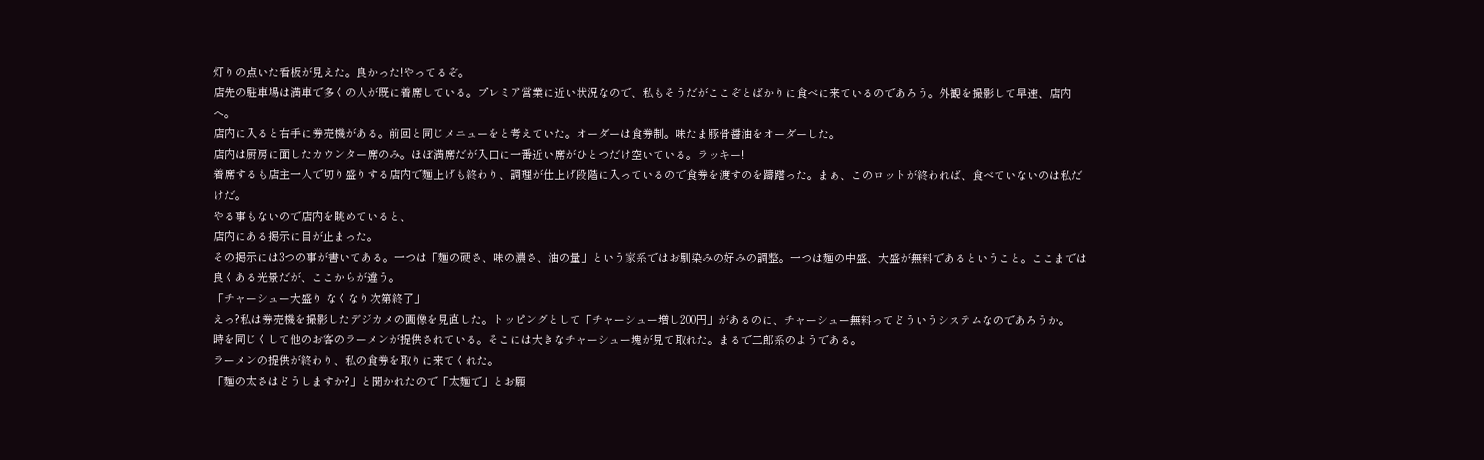灯りの点いた看板が見えた。良かった!やってるぞ。
店先の駐車場は満車で多くの人が既に着席している。プレミア営業に近い状況なので、私もそうだがここぞとばかりに食べに来ているのであろう。外観を撮影して早速、店内へ。
店内に入ると右手に券売機がある。前回と同じメニューをと考えていた。オーダーは食券制。味たま豚骨醤油をオーダーした。
店内は厨房に面したカウンター席のみ。ほぼ満席だが入口に一番近い席がひとつだけ空いている。ラッキー!
着席するも店主一人で切り盛りする店内で麺上げも終わり、調理が仕上げ段階に入っているので食券を渡すのを躊躇った。まぁ、このロットが終われば、食べていないのは私だけだ。
やる事もないので店内を眺めていると、
店内にある掲示に目が止まった。
その掲示には3つの事が書いてある。一つは「麺の硬さ、味の濃さ、油の量」という家系ではお馴染みの好みの調整。一つは麺の中盛、大盛が無料であるということ。ここまでは良くある光景だが、ここからが違う。
「チャーシュー大盛り なくなり次第終了」
えっ?私は券売機を撮影したデジカメの画像を見直した。トッピングとして「チャーシュー増し200円」があるのに、チャーシュー無料ってどういうシステムなのであろうか。
時を同じくして他のお客のラーメンが提供されている。そこには大きなチャーシュー塊が見て取れた。まるで二郎系のようである。
ラーメンの提供が終わり、私の食券を取りに来てくれた。
「麺の太さはどうしますか?」と聞かれたので「太麺で」とお願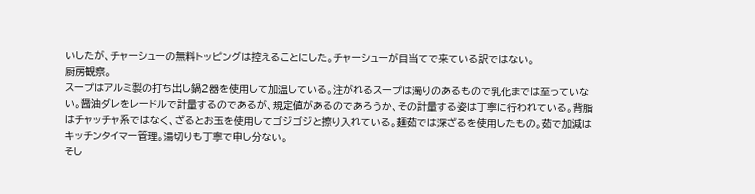いしたが、チャーシューの無料トッピングは控えることにした。チャーシューが目当てで来ている訳ではない。
厨房観察。
スープはアルミ製の打ち出し鍋2器を使用して加温している。注がれるスープは濁りのあるもので乳化までは至っていない。醤油ダレをレードルで計量するのであるが、規定値があるのであろうか、その計量する姿は丁寧に行われている。背脂はチャッチャ系ではなく、ざるとお玉を使用してゴジゴジと擦り入れている。麺茹では深ざるを使用したもの。茹で加減はキッチンタイマー管理。湯切りも丁寧で申し分ない。
そし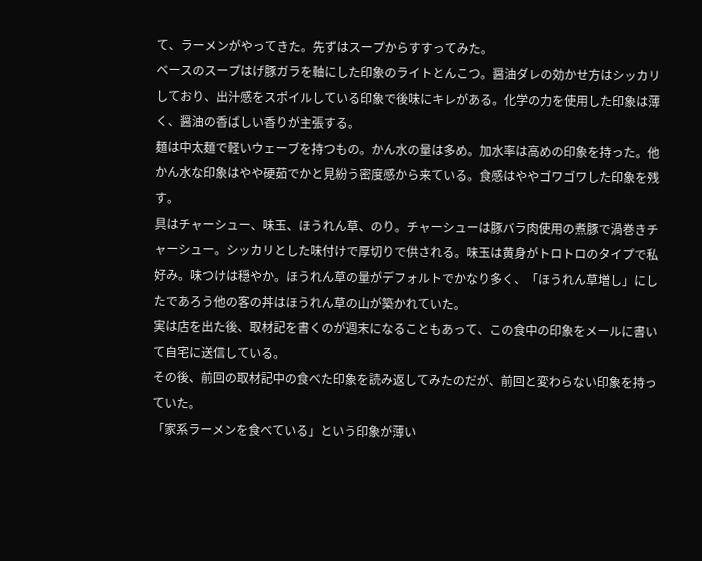て、ラーメンがやってきた。先ずはスープからすすってみた。
ベースのスープはげ豚ガラを軸にした印象のライトとんこつ。醤油ダレの効かせ方はシッカリしており、出汁感をスポイルしている印象で後味にキレがある。化学の力を使用した印象は薄く、醤油の香ばしい香りが主張する。
麺は中太麺で軽いウェーブを持つもの。かん水の量は多め。加水率は高めの印象を持った。他かん水な印象はやや硬茹でかと見紛う密度感から来ている。食感はややゴワゴワした印象を残す。
具はチャーシュー、味玉、ほうれん草、のり。チャーシューは豚バラ肉使用の煮豚で渦巻きチャーシュー。シッカリとした味付けで厚切りで供される。味玉は黄身がトロトロのタイプで私好み。味つけは穏やか。ほうれん草の量がデフォルトでかなり多く、「ほうれん草増し」にしたであろう他の客の丼はほうれん草の山が築かれていた。
実は店を出た後、取材記を書くのが週末になることもあって、この食中の印象をメールに書いて自宅に送信している。
その後、前回の取材記中の食べた印象を読み返してみたのだが、前回と変わらない印象を持っていた。
「家系ラーメンを食べている」という印象が薄い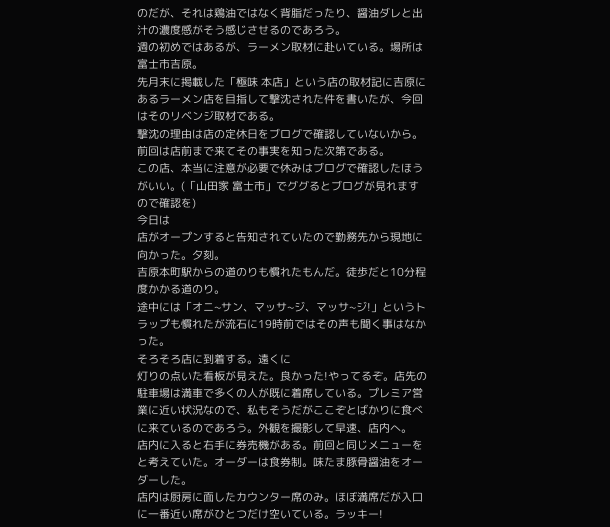のだが、それは鶏油ではなく背脂だったり、醤油ダレと出汁の濃度感がそう感じさせるのであろう。
週の初めではあるが、ラーメン取材に赴いている。場所は富士市吉原。
先月末に掲載した「極味 本店」という店の取材記に吉原にあるラーメン店を目指して撃沈された件を書いたが、今回はそのリベンジ取材である。
撃沈の理由は店の定休日をブログで確認していないから。前回は店前まで来てその事実を知った次第である。
この店、本当に注意が必要で休みはブログで確認したほうがいい。(「山田家 富士市」でググるとブログが見れますので確認を)
今日は
店がオープンすると告知されていたので勤務先から現地に向かった。夕刻。
吉原本町駅からの道のりも慣れたもんだ。徒歩だと10分程度かかる道のり。
途中には「オニ~サン、マッサ~ジ、マッサ~ジ!」というトラップも慣れたが流石に19時前ではその声も聞く事はなかった。
そろそろ店に到着する。遠くに
灯りの点いた看板が見えた。良かった!やってるぞ。店先の駐車場は満車で多くの人が既に着席している。プレミア営業に近い状況なので、私もそうだがここぞとばかりに食べに来ているのであろう。外観を撮影して早速、店内へ。
店内に入ると右手に券売機がある。前回と同じメニューをと考えていた。オーダーは食券制。味たま豚骨醤油をオーダーした。
店内は厨房に面したカウンター席のみ。ほぼ満席だが入口に一番近い席がひとつだけ空いている。ラッキー!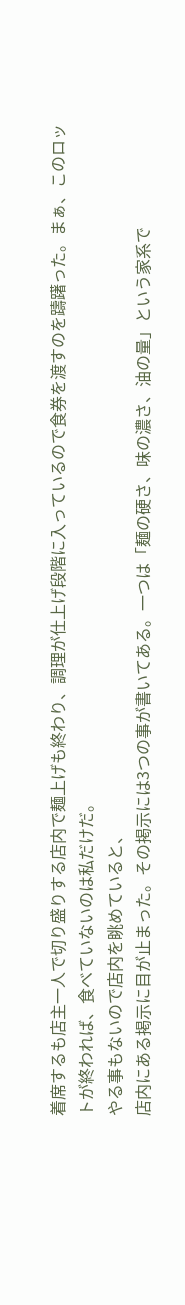着席するも店主一人で切り盛りする店内で麺上げも終わり、調理が仕上げ段階に入っているので食券を渡すのを躊躇った。まぁ、このロットが終われば、食べていないのは私だけだ。
やる事もないので店内を眺めていると、
店内にある掲示に目が止まった。その掲示には3つの事が書いてある。一つは「麺の硬さ、味の濃さ、油の量」という家系で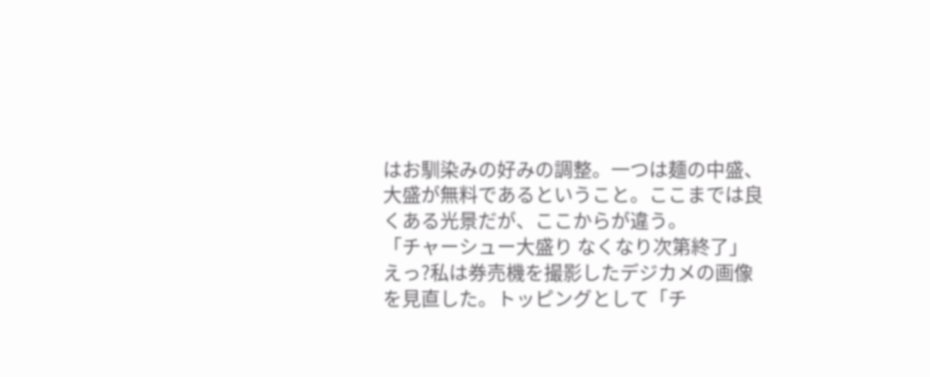はお馴染みの好みの調整。一つは麺の中盛、大盛が無料であるということ。ここまでは良くある光景だが、ここからが違う。
「チャーシュー大盛り なくなり次第終了」
えっ?私は券売機を撮影したデジカメの画像を見直した。トッピングとして「チ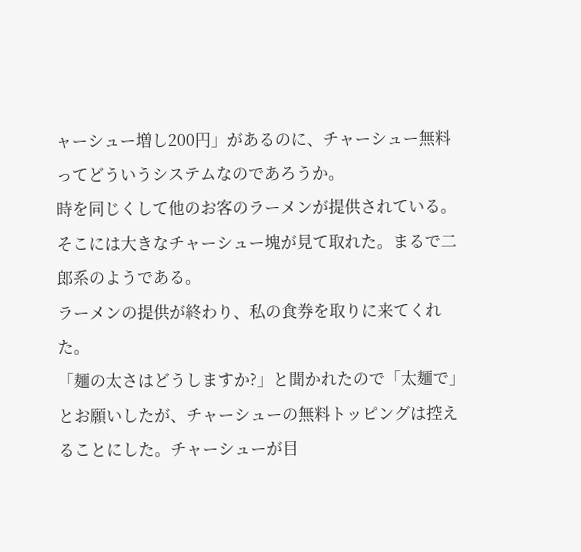ャーシュー増し200円」があるのに、チャーシュー無料ってどういうシステムなのであろうか。
時を同じくして他のお客のラーメンが提供されている。そこには大きなチャーシュー塊が見て取れた。まるで二郎系のようである。
ラーメンの提供が終わり、私の食券を取りに来てくれた。
「麺の太さはどうしますか?」と聞かれたので「太麺で」とお願いしたが、チャーシューの無料トッピングは控えることにした。チャーシューが目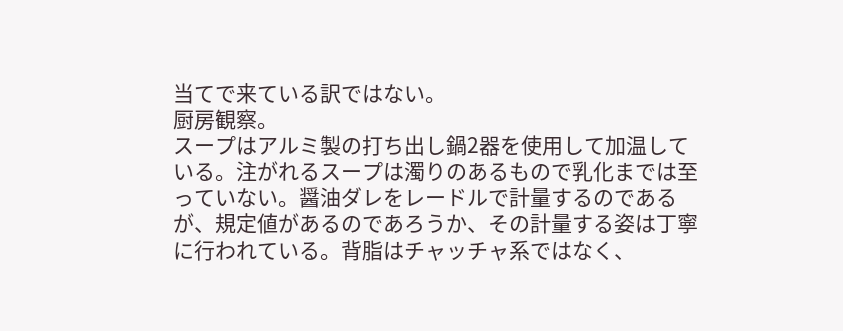当てで来ている訳ではない。
厨房観察。
スープはアルミ製の打ち出し鍋2器を使用して加温している。注がれるスープは濁りのあるもので乳化までは至っていない。醤油ダレをレードルで計量するのであるが、規定値があるのであろうか、その計量する姿は丁寧に行われている。背脂はチャッチャ系ではなく、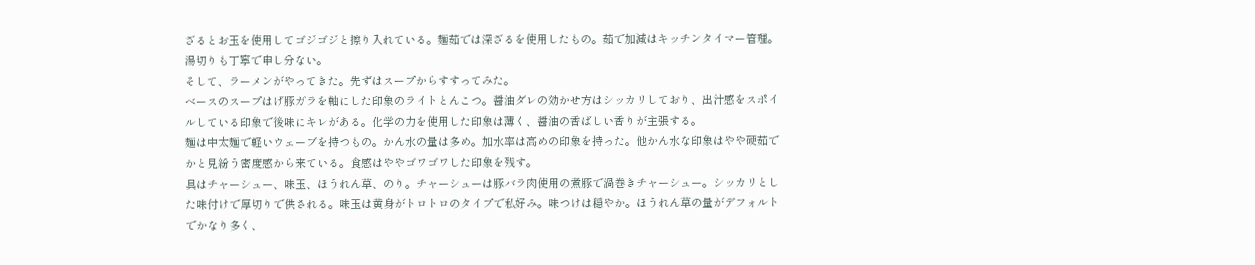ざるとお玉を使用してゴジゴジと擦り入れている。麺茹では深ざるを使用したもの。茹で加減はキッチンタイマー管理。湯切りも丁寧で申し分ない。
そして、ラーメンがやってきた。先ずはスープからすすってみた。
ベースのスープはげ豚ガラを軸にした印象のライトとんこつ。醤油ダレの効かせ方はシッカリしており、出汁感をスポイルしている印象で後味にキレがある。化学の力を使用した印象は薄く、醤油の香ばしい香りが主張する。
麺は中太麺で軽いウェーブを持つもの。かん水の量は多め。加水率は高めの印象を持った。他かん水な印象はやや硬茹でかと見紛う密度感から来ている。食感はややゴワゴワした印象を残す。
具はチャーシュー、味玉、ほうれん草、のり。チャーシューは豚バラ肉使用の煮豚で渦巻きチャーシュー。シッカリとした味付けで厚切りで供される。味玉は黄身がトロトロのタイプで私好み。味つけは穏やか。ほうれん草の量がデフォルトでかなり多く、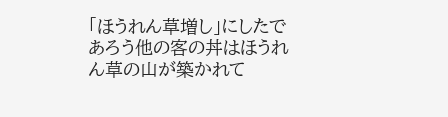「ほうれん草増し」にしたであろう他の客の丼はほうれん草の山が築かれて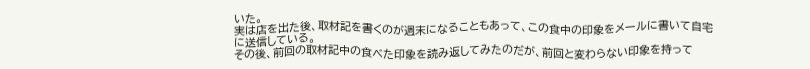いた。
実は店を出た後、取材記を書くのが週末になることもあって、この食中の印象をメールに書いて自宅に送信している。
その後、前回の取材記中の食べた印象を読み返してみたのだが、前回と変わらない印象を持って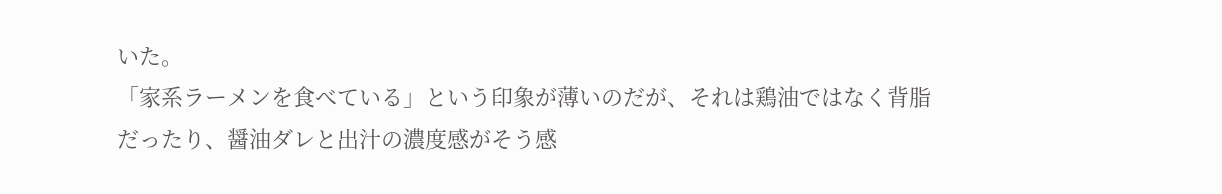いた。
「家系ラーメンを食べている」という印象が薄いのだが、それは鶏油ではなく背脂だったり、醤油ダレと出汁の濃度感がそう感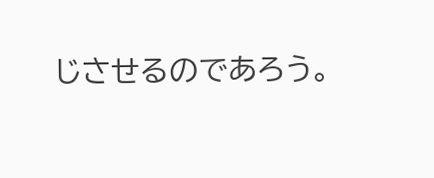じさせるのであろう。